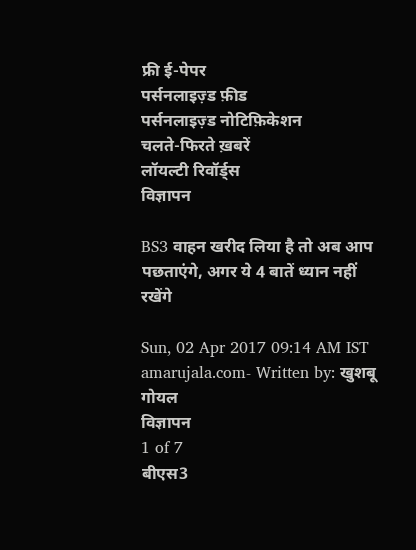फ्री ई-पेपर
पर्सनलाइज़्ड फ़ीड
पर्सनलाइज़्ड नोटिफ़िकेशन
चलते-फिरते ख़बरें
लॉयल्टी रिवॉर्ड्स
विज्ञापन

BS3 वाहन खरीद लिया है तो अब आप पछताएंगे, अगर ये 4 बातें ध्यान नहीं रखेंगे

Sun, 02 Apr 2017 09:14 AM IST
amarujala.com- Written by: खुशबू गोयल
विज्ञापन
1 of 7
बीएस3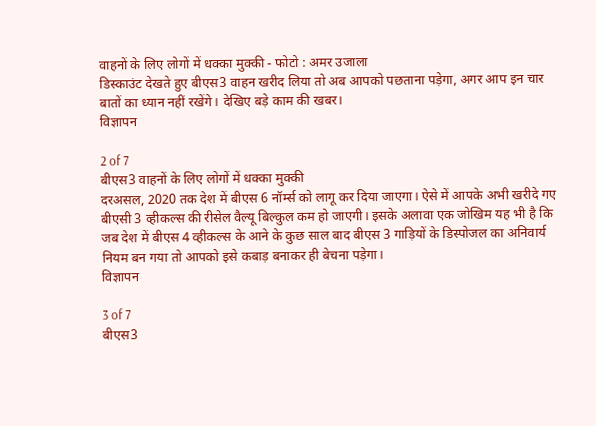वाहनों के लिए लोगों में धक्का मुक्की - फोटो : अमर उजाला
डिस्काउंट देखते हुए बीएस3 वाहन खरीद लिया तो अब आपको पछताना पड़ेगा, अगर आप इन चार बातों का ध्यान नहीं रखेंगे। देखिए बड़े काम की खबर।
विज्ञापन

2 of 7
बीएस3 वाहनों के लिए लोगों में धक्का मुक्की
दरअसल, 2020 तक देश में बीएस 6 नॉर्म्‍स को लागू कर दि‍या जाएगा। ऐसे में आपके अभी खरीदे गए बीएसी 3 व्‍हीकल्‍स की रीसेल वैल्यू बिल्कुल कम हो जाएगी। इसके अलावा एक जोखि‍म यह भी है कि‍ जब देश में बीएस 4 व्‍हीकल्‍स के आने के कुछ साल बाद बीएस 3 गाड़ि‍यों के डिस्पोजल का अनिवार्य नियम बन गया तो आपको इसे कबाड़ बनाकर ही बेचना पड़ेगा।
विज्ञापन

3 of 7
बीएस3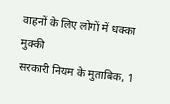वाहनों के लिए लोगों में धक्का मुक्की
सरकारी नियम के मुताबिक, 1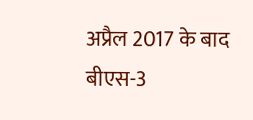अप्रैल 2017 के बाद बीएस-3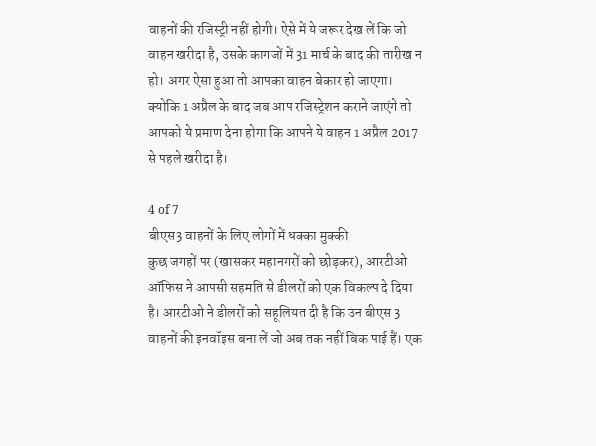वाहनों की रजिस्ट्री नहीं होगी। ऐसे में ये जरूर देख लें कि जो वाहन खरीदा है, उसके कागजों में 31 मार्च के बाद की तारीख न हो। अगर ऐसा हुआ तो आपका वाहन बेकार हो जाएगा। क्योकि 1 अप्रैल के बाद जब आप रजिस्ट्रेशन कराने जाएंगे तो आपको ये प्रमाण देना होगा कि आपने ये वाहन 1 अप्रैल 2017 से पहले खरीदा है।

4 of 7
बीएस3 वाहनों के लिए लोगों में धक्का मुक्की
कुछ जगहों पर (खासकर महानगरों को छोड़कर), आरटीओ ऑफिस ने आपसी सहमति से डीलरों को एक विकल्प दे दिया है। आरटीओ ने डीलरों को सहूलियत दी है कि उन बीएस 3 वाहनों की इनवॉइस बना लें जो अब तक नहीं बिक पाई हैं। एक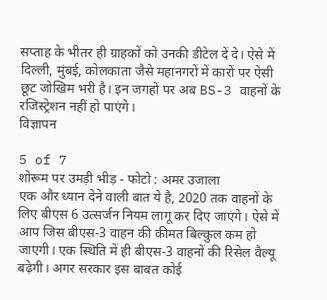सप्ताह के भीतर ही ग्राहकों को उनकी डीटेल दें दे। ऐसे में दिल्ली, मुंबई, कोलकाता जैसे महानगरों में कारों पर ऐसी छूट जोखिम भरी है। इन जगहों पर अब BS-3 वाहनों के रजिस्ट्रेशन नहीं हो पाएंगे।
विज्ञापन

5 of 7
शोरूम पर उमड़ी भीड़ - फोटो : अमर उजाला
एक और ध्यान देने वाली बात ये है, 2020 तक वाहनों के लिए बीएस 6 उत्सर्जन नियम लागू कर दिए जाएंगे। ऐसे में आप जिस बीएस-3 वाहन की कीमत बिल्कुल कम हो जाएगी। एक स्थिति में ही बीएस-3 वाहनों की रिसेल वैल्यू बढ़ेगी। अगर सरकार इस बाबत कोई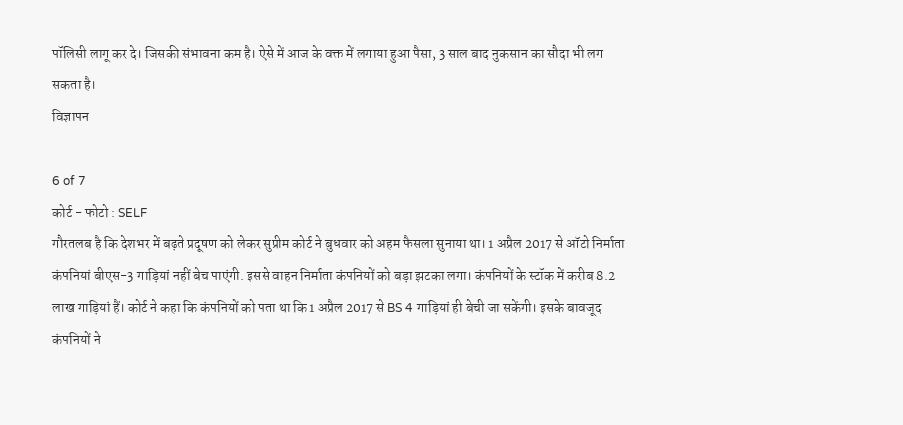पॉलिसी लागू कर दे। जिसकी संभावना कम है। ऐसे में आज के वक्त में लगाया हुआ पैसा, 3 साल बाद नुकसान का सौदा भी लग सकता है।
विज्ञापन

6 of 7
कोर्ट - फोटो : SELF
गौरतलब है कि देशभर में बढ़ते प्रदूषण को लेकर सुप्रीम कोर्ट ने बुधवार को अहम फैसला सुनाया था। 1 अप्रैल 2017 से ऑटो निर्माता कंपनियां बीएस-3 गाड़ियां नहीं बेच पाएंगी. इससे वाहन निर्माता कंपनियों को बड़ा झटका लगा। कंपनियों के स्टॉक में करीब 8.2 लाख गाड़ियां हैं। कोर्ट ने कहा कि कंपनियों को पता था कि 1 अप्रैल 2017 से BS 4 गाड़ियां ही बेची जा सकेंगी। इसके बावजूद कंपनियों ने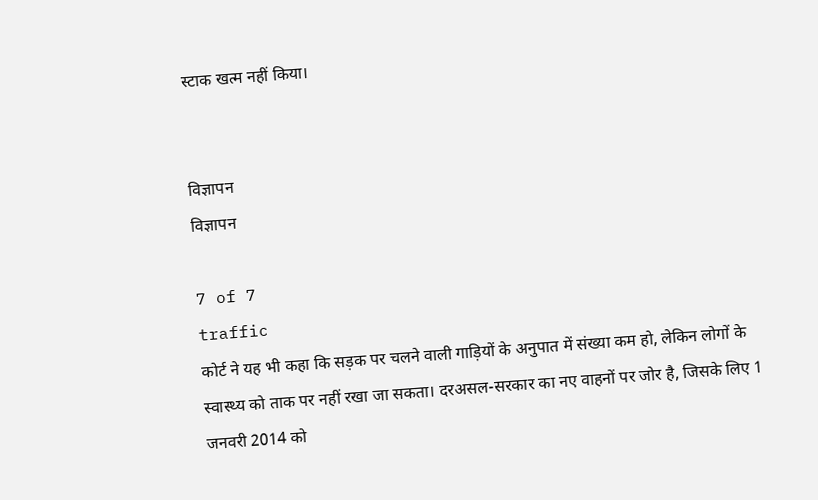स्टाक खत्म नहीं किया।


विज्ञापन
विज्ञापन

7 of 7
traffic
कोर्ट ने यह भी कहा कि सड़क पर चलने वाली गाड़ियों के अनुपात में संख्या कम हो, लेकिन लोगों के स्वास्थ्य को ताक पर नहीं रखा जा सकता। दरअसल-सरकार का नए वाहनों पर जोर है, जिसके लिए 1 जनवरी 2014 को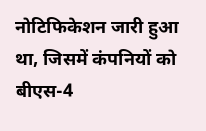नोटि‍फि‍केशन जारी हुआ था, जिसमें कंपनियों को बीएस-4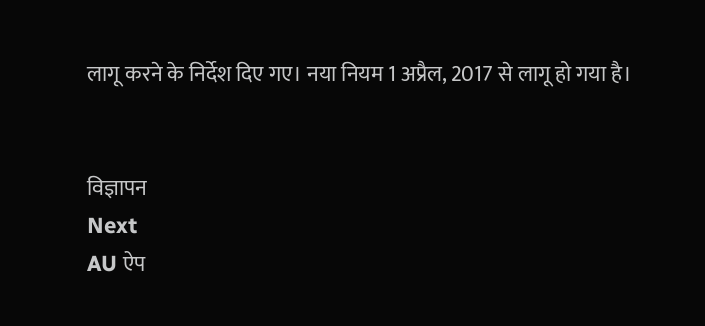लागू करने के निर्देश दिए गए। नया नियम 1 अप्रैल, 2017 से लागू हो गया है।


विज्ञापन
Next
AU ऐप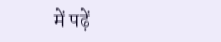में पढ़ें